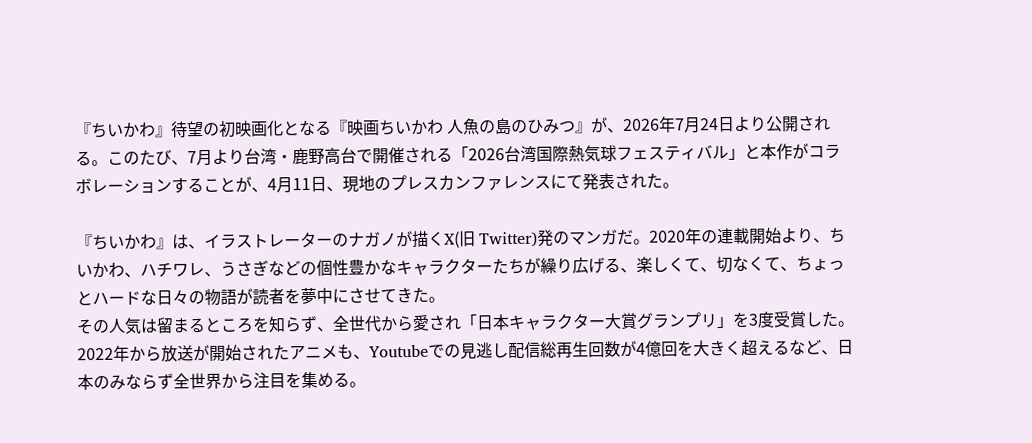『ちいかわ』待望の初映画化となる『映画ちいかわ 人魚の島のひみつ』が、2026年7月24日より公開される。このたび、7月より台湾・鹿野高台で開催される「2026台湾国際熱気球フェスティバル」と本作がコラボレーションすることが、4月11日、現地のプレスカンファレンスにて発表された。

『ちいかわ』は、イラストレーターのナガノが描くX(旧 Twitter)発のマンガだ。2020年の連載開始より、ちいかわ、ハチワレ、うさぎなどの個性豊かなキャラクターたちが繰り広げる、楽しくて、切なくて、ちょっとハードな日々の物語が読者を夢中にさせてきた。
その人気は留まるところを知らず、全世代から愛され「日本キャラクター大賞グランプリ」を3度受賞した。2022年から放送が開始されたアニメも、Youtubeでの見逃し配信総再生回数が4億回を大きく超えるなど、日本のみならず全世界から注目を集める。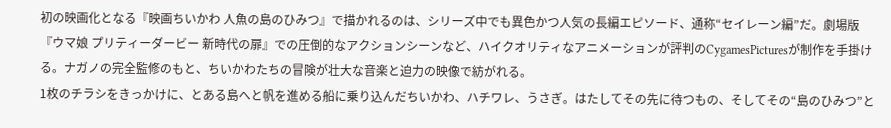初の映画化となる『映画ちいかわ 人魚の島のひみつ』で描かれるのは、シリーズ中でも異色かつ人気の長編エピソード、通称“セイレーン編”だ。劇場版『ウマ娘 プリティーダービー 新時代の扉』での圧倒的なアクションシーンなど、ハイクオリティなアニメーションが評判のCygamesPicturesが制作を手掛ける。ナガノの完全監修のもと、ちいかわたちの冒険が壮大な音楽と迫力の映像で紡がれる。
1枚のチラシをきっかけに、とある島へと帆を進める船に乗り込んだちいかわ、ハチワレ、うさぎ。はたしてその先に待つもの、そしてその“島のひみつ”と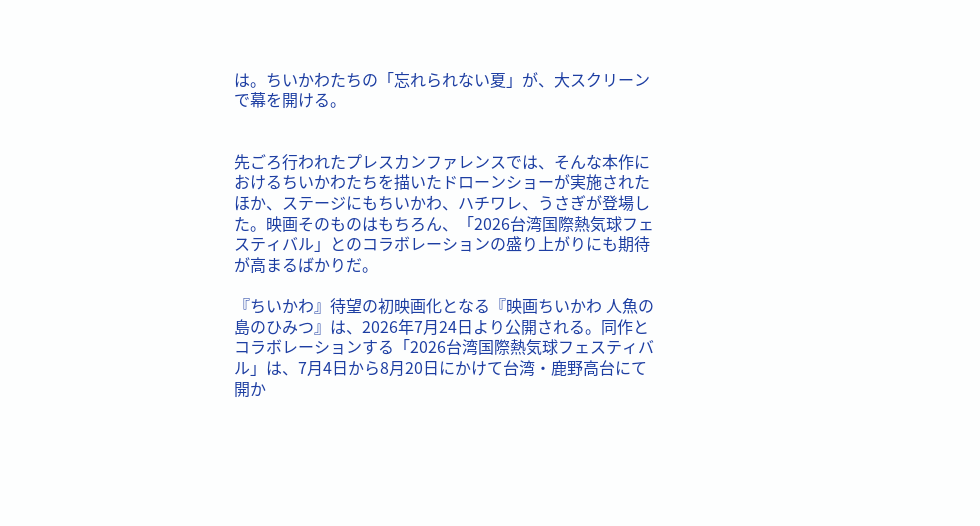は。ちいかわたちの「忘れられない夏」が、大スクリーンで幕を開ける。


先ごろ行われたプレスカンファレンスでは、そんな本作におけるちいかわたちを描いたドローンショーが実施されたほか、ステージにもちいかわ、ハチワレ、うさぎが登場した。映画そのものはもちろん、「2026台湾国際熱気球フェスティバル」とのコラボレーションの盛り上がりにも期待が高まるばかりだ。

『ちいかわ』待望の初映画化となる『映画ちいかわ 人魚の島のひみつ』は、2026年7月24日より公開される。同作とコラボレーションする「2026台湾国際熱気球フェスティバル」は、7月4日から8月20日にかけて台湾・鹿野高台にて開か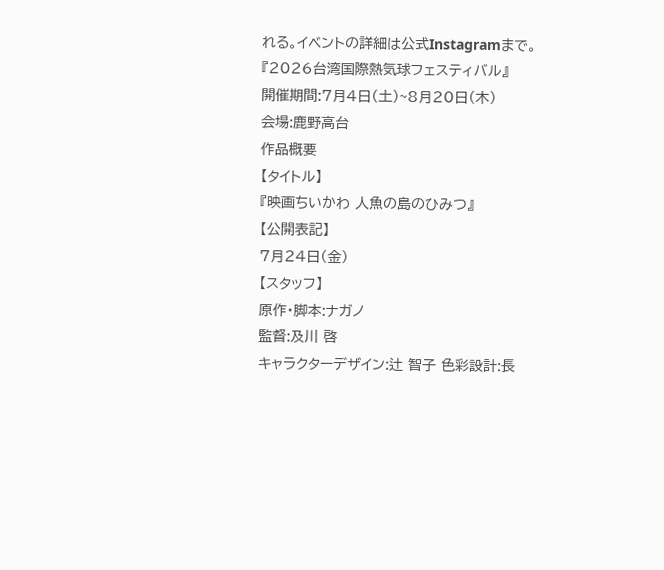れる。イベントの詳細は公式Instagramまで。
『2026台湾国際熱気球フェスティバル』
開催期間:7月4日(土)~8月20日(木)
会場:鹿野高台
作品概要
【タイトル】
『映画ちいかわ 人魚の島のひみつ』
【公開表記】
7月24日(金)
【スタッフ】
原作・脚本:ナガノ
監督:及川 啓
キャラクターデザイン:辻 智子 色彩設計:長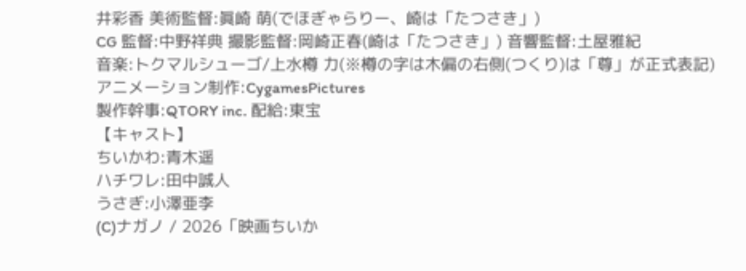井彩香 美術監督:眞崎 萌(でほぎゃらりー、崎は「たつさき」)
CG 監督:中野祥典 撮影監督:岡崎正春(崎は「たつさき」) 音響監督:土屋雅紀
音楽:トクマルシューゴ/上水樽 力(※樽の字は木偏の右側(つくり)は「尊」が正式表記)
アニメーション制作:CygamesPictures
製作幹事:QTORY inc. 配給:東宝
【キャスト】
ちいかわ:青木遥
ハチワレ:田中誠人
うさぎ:小澤亜李
(C)ナガノ / 2026「映画ちいか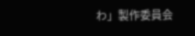わ」製作委員会